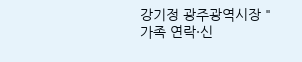강기정 광주광역시장 "가족 연락·신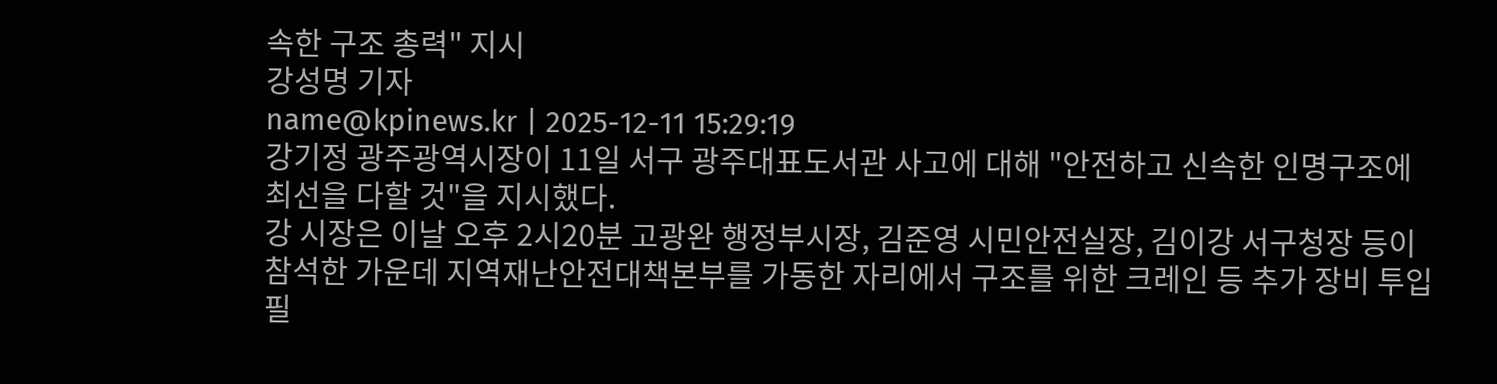속한 구조 총력" 지시
강성명 기자
name@kpinews.kr | 2025-12-11 15:29:19
강기정 광주광역시장이 11일 서구 광주대표도서관 사고에 대해 "안전하고 신속한 인명구조에 최선을 다할 것"을 지시했다.
강 시장은 이날 오후 2시20분 고광완 행정부시장, 김준영 시민안전실장, 김이강 서구청장 등이 참석한 가운데 지역재난안전대책본부를 가동한 자리에서 구조를 위한 크레인 등 추가 장비 투입 필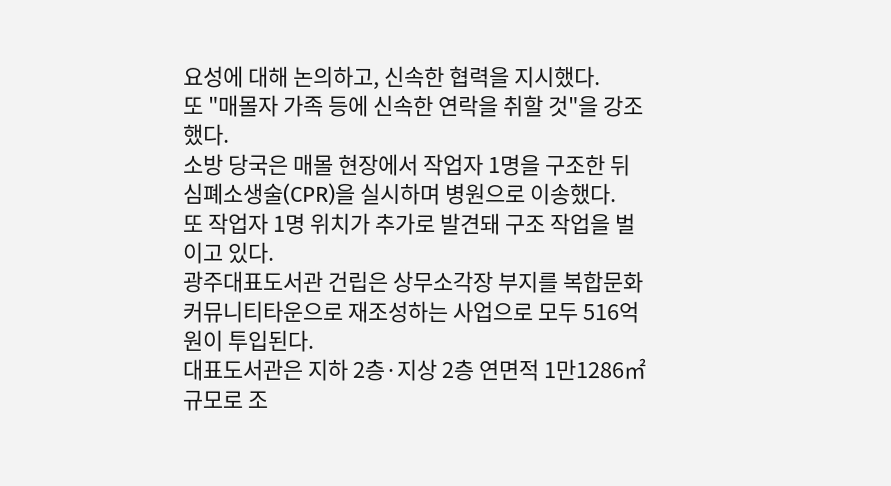요성에 대해 논의하고, 신속한 협력을 지시했다.
또 "매몰자 가족 등에 신속한 연락을 취할 것"을 강조했다.
소방 당국은 매몰 현장에서 작업자 1명을 구조한 뒤 심폐소생술(CPR)을 실시하며 병원으로 이송했다.
또 작업자 1명 위치가 추가로 발견돼 구조 작업을 벌이고 있다.
광주대표도서관 건립은 상무소각장 부지를 복합문화커뮤니티타운으로 재조성하는 사업으로 모두 516억 원이 투입된다.
대표도서관은 지하 2층·지상 2층 연면적 1만1286㎡ 규모로 조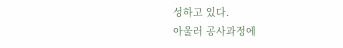성하고 있다.
아울러 공사과정에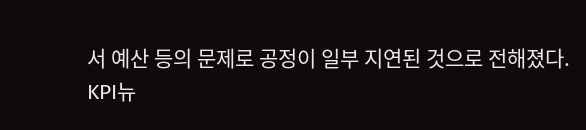서 예산 등의 문제로 공정이 일부 지연된 것으로 전해졌다.
KPI뉴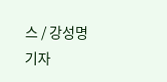스 / 강성명 기자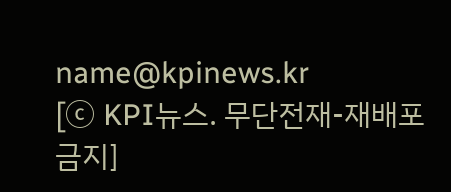name@kpinews.kr
[ⓒ KPI뉴스. 무단전재-재배포 금지]